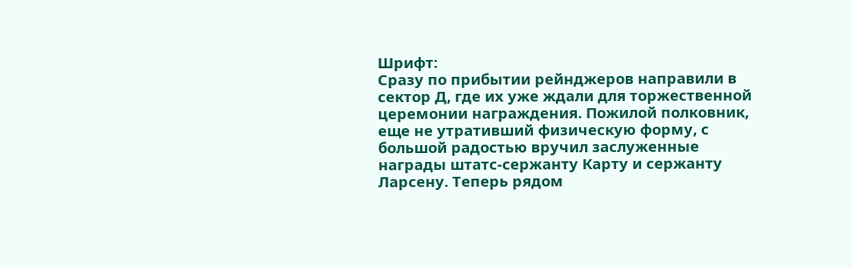Шрифт:
Сразу по прибытии рейнджеров направили в сектор Д, где их уже ждали для торжественной церемонии награждения. Пожилой полковник, еще не утративший физическую форму, с большой радостью вручил заслуженные награды штатс-сержанту Карту и сержанту Ларсену. Теперь рядом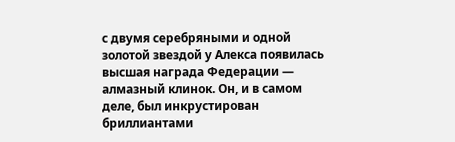с двумя серебряными и одной золотой звездой у Алекса появилась высшая награда Федерации — алмазный клинок. Он, и в самом деле, был инкрустирован бриллиантами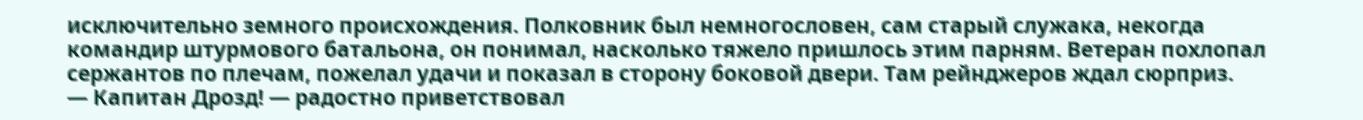исключительно земного происхождения. Полковник был немногословен, сам старый служака, некогда командир штурмового батальона, он понимал, насколько тяжело пришлось этим парням. Ветеран похлопал сержантов по плечам, пожелал удачи и показал в сторону боковой двери. Там рейнджеров ждал сюрприз.
— Капитан Дрозд! — радостно приветствовал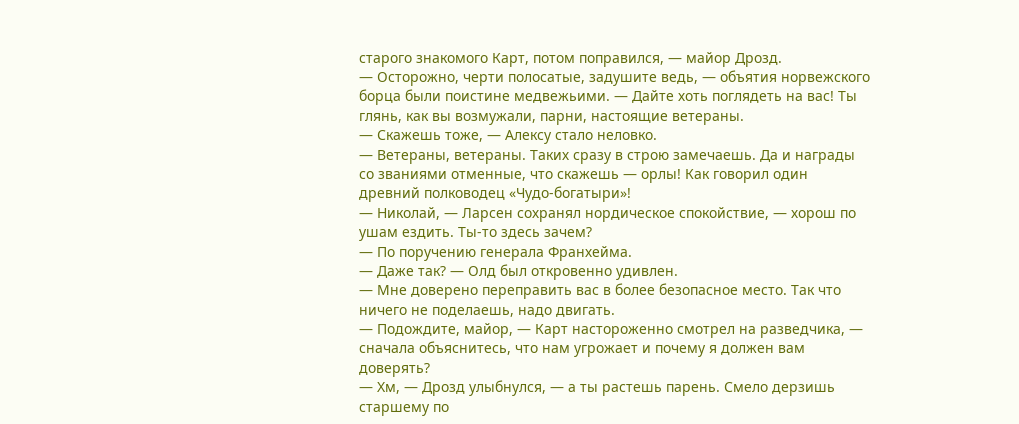старого знакомого Карт, потом поправился, — майор Дрозд.
— Осторожно, черти полосатые, задушите ведь, — объятия норвежского борца были поистине медвежьими. — Дайте хоть поглядеть на вас! Ты глянь, как вы возмужали, парни, настоящие ветераны.
— Скажешь тоже, — Алексу стало неловко.
— Ветераны, ветераны. Таких сразу в строю замечаешь. Да и награды со званиями отменные, что скажешь — орлы! Как говорил один древний полководец «Чудо-богатыри»!
— Николай, — Ларсен сохранял нордическое спокойствие, — хорош по ушам ездить. Ты-то здесь зачем?
— По поручению генерала Франхейма.
— Даже так? — Олд был откровенно удивлен.
— Мне доверено переправить вас в более безопасное место. Так что ничего не поделаешь, надо двигать.
— Подождите, майор, — Карт настороженно смотрел на разведчика, — сначала объяснитесь, что нам угрожает и почему я должен вам доверять?
— Хм, — Дрозд улыбнулся, — а ты растешь парень. Смело дерзишь старшему по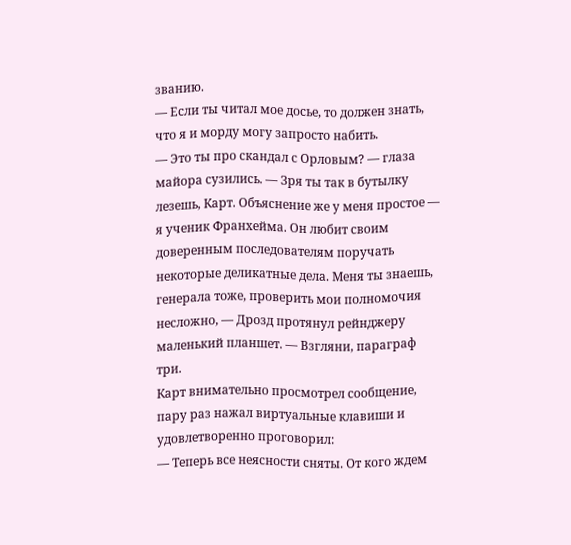званию.
— Если ты читал мое досье, то должен знать, что я и морду могу запросто набить.
— Это ты про скандал с Орловым? — глаза майора сузились. — Зря ты так в бутылку лезешь, Карт. Объяснение же у меня простое — я ученик Франхейма. Он любит своим доверенным последователям поручать некоторые деликатные дела. Меня ты знаешь, генерала тоже, проверить мои полномочия несложно, — Дрозд протянул рейнджеру маленький планшет. — Взгляни, параграф три.
Карт внимательно просмотрел сообщение, пару раз нажал виртуальные клавиши и удовлетворенно проговорил:
— Теперь все неясности сняты. От кого ждем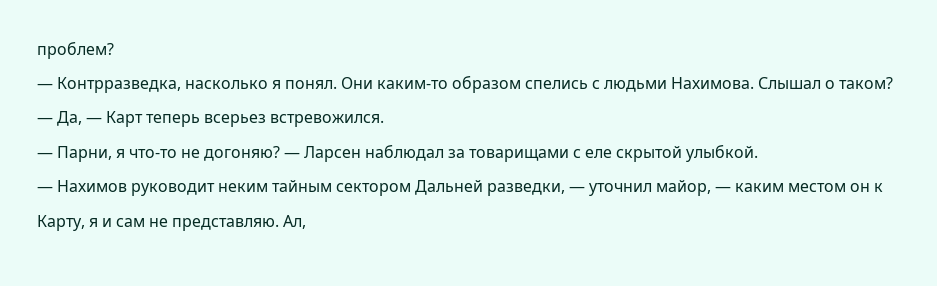проблем?
— Контрразведка, насколько я понял. Они каким-то образом спелись с людьми Нахимова. Слышал о таком?
— Да, — Карт теперь всерьез встревожился.
— Парни, я что-то не догоняю? — Ларсен наблюдал за товарищами с еле скрытой улыбкой.
— Нахимов руководит неким тайным сектором Дальней разведки, — уточнил майор, — каким местом он к Карту, я и сам не представляю. Ал,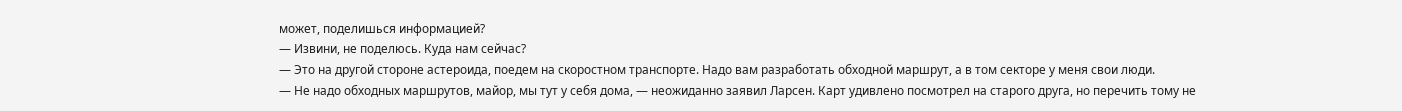может, поделишься информацией?
— Извини, не поделюсь. Куда нам сейчас?
— Это на другой стороне астероида, поедем на скоростном транспорте. Надо вам разработать обходной маршрут, а в том секторе у меня свои люди.
— Не надо обходных маршрутов, майор, мы тут у себя дома, — неожиданно заявил Ларсен. Карт удивлено посмотрел на старого друга, но перечить тому не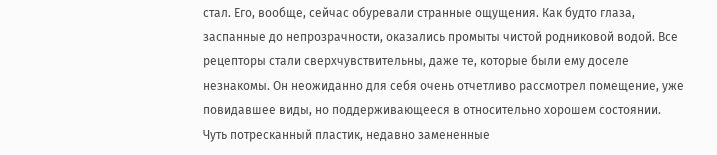стал. Его, вообще, сейчас обуревали странные ощущения. Как будто глаза, заспанные до непрозрачности, оказались промыты чистой родниковой водой. Все рецепторы стали сверхчувствительны, даже те, которые были ему доселе незнакомы. Он неожиданно для себя очень отчетливо рассмотрел помещение, уже повидавшее виды, но поддерживающееся в относительно хорошем состоянии.
Чуть потресканный пластик, недавно замененные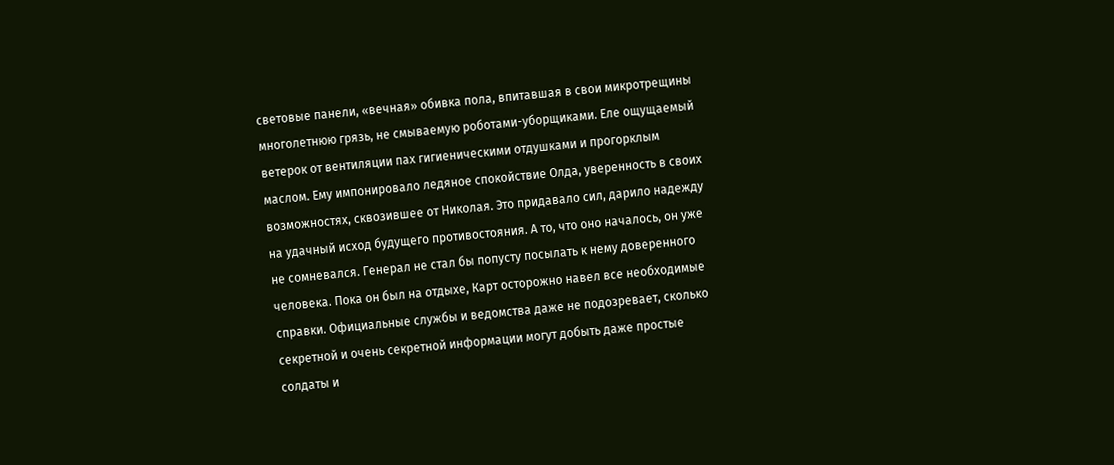световые панели, «вечная» обивка пола, впитавшая в свои микротрещины многолетнюю грязь, не смываемую роботами-уборщиками. Еле ощущаемый ветерок от вентиляции пах гигиеническими отдушками и прогорклым маслом. Ему импонировало ледяное спокойствие Олда, уверенность в своих возможностях, сквозившее от Николая. Это придавало сил, дарило надежду на удачный исход будущего противостояния. А то, что оно началось, он уже не сомневался. Генерал не стал бы попусту посылать к нему доверенного человека. Пока он был на отдыхе, Карт осторожно навел все необходимые справки. Официальные службы и ведомства даже не подозревает, сколько секретной и очень секретной информации могут добыть даже простые солдаты и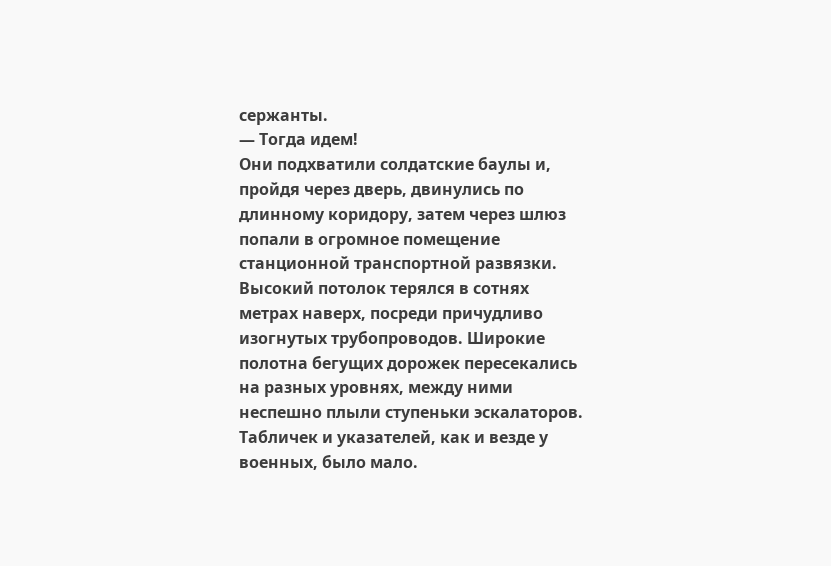сержанты.
— Тогда идем!
Они подхватили солдатские баулы и, пройдя через дверь, двинулись по длинному коридору, затем через шлюз попали в огромное помещение станционной транспортной развязки. Высокий потолок терялся в сотнях метрах наверх, посреди причудливо изогнутых трубопроводов. Широкие полотна бегущих дорожек пересекались на разных уровнях, между ними неспешно плыли ступеньки эскалаторов. Табличек и указателей, как и везде у военных, было мало.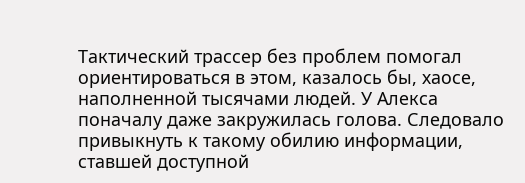Тактический трассер без проблем помогал ориентироваться в этом, казалось бы, хаосе, наполненной тысячами людей. У Алекса поначалу даже закружилась голова. Следовало привыкнуть к такому обилию информации, ставшей доступной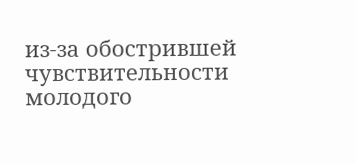из-за обострившей чувствительности молодого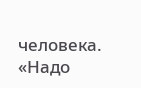человека. «Надо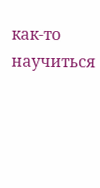как-то научиться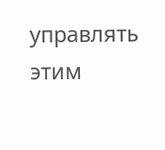управлять этим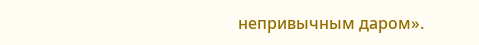непривычным даром».